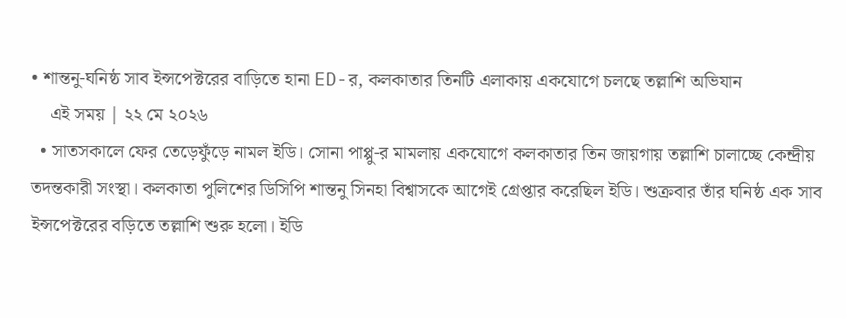• শান্তনু-ঘনিষ্ঠ সাব ইন্সপেক্টরের বাড়িতে হানা ED-র, কলকাতার তিনটি এলাকায় একযোগে চলছে তল্লাশি অভিযান
    এই সময় | ২২ মে ২০২৬
  • সাতসকালে ফের তেড়েফুঁড়ে নামল ইডি। সোনা পাপ্পু-র মামলায় একযোগে কলকাতার তিন জায়গায় তল্লাশি চালাচ্ছে কেন্দ্রীয় তদন্তকারী সংস্থা। কলকাতা পুলিশের ডিসিপি শান্তনু সিনহা বিশ্বাসকে আগেই গ্রেপ্তার করেছিল ইডি। শুক্রবার তাঁর ঘনিষ্ঠ এক সাব ইন্সপেক্টরের বড়িতে তল্লাশি শুরু হলো। ইডি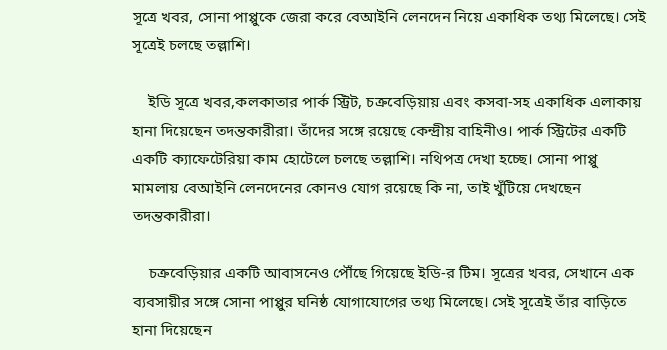সূত্রে খবর, সোনা পাপ্পুকে জেরা করে বেআইনি লেনদেন নিয়ে একাধিক তথ্য মিলেছে। সেই সূত্রেই চলছে তল্লাশি।

    ইডি সূত্রে খবর,কলকাতার পার্ক স্ট্রিট, চক্রবেড়িয়ায় এবং কসবা-সহ একাধিক এলাকায় হানা দিয়েছেন তদন্তকারীরা। তাঁদের সঙ্গে রয়েছে কেন্দ্রীয় বাহিনীও। পার্ক স্ট্রিটের একটি একটি ক্যাফেটেরিয়া কাম হোটেলে চলছে তল্লাশি। নথিপত্র দেখা হচ্ছে। সোনা পাপ্পু মামলায় বেআইনি লেনদেনের কোনও যোগ রয়েছে কি না, তাই খুঁটিয়ে দেখছেন তদন্তকারীরা।

    চক্রবেড়িয়ার একটি আবাসনেও পৌঁছে গিয়েছে ইডি-র টিম। সূত্রের খবর, সেখানে এক ব্যবসায়ীর সঙ্গে সোনা পাপ্পুর ঘনিষ্ঠ যোগাযোগের তথ্য মিলেছে। সেই সূত্রেই তাঁর বাড়িতে হানা দিয়েছেন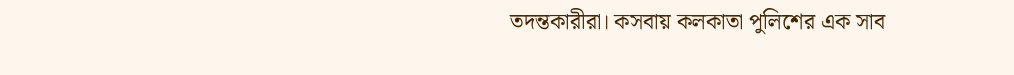তদন্তকারীরা। কসবায় কলকাতা পুলিশের এক সাব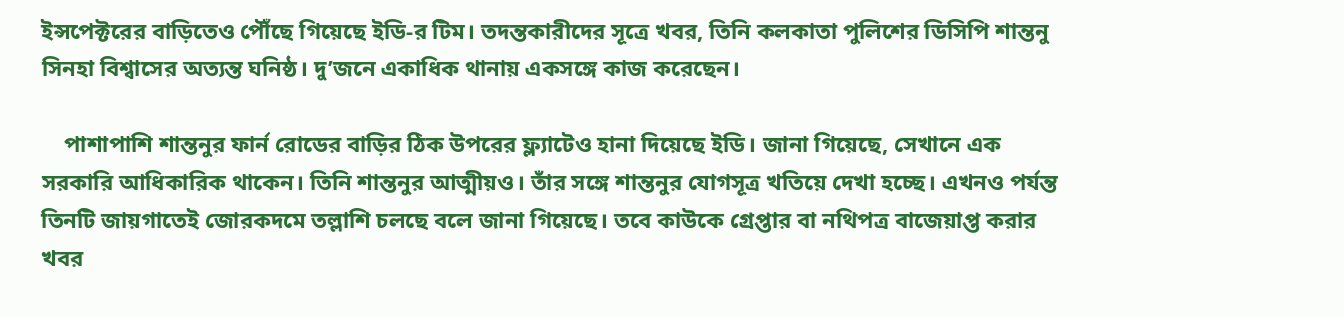ইন্সপেক্টরের বাড়িতেও পৌঁছে গিয়েছে ইডি-র টিম। তদন্তকারীদের সূত্রে খবর, তিনি কলকাতা পুলিশের ডিসিপি শান্তনু সিনহা বিশ্বাসের অত্যন্ত ঘনিষ্ঠ। দু’জনে একাধিক থানায় একসঙ্গে কাজ করেছেন।

    পাশাপাশি শান্তনুর ফার্ন রোডের বাড়ির ঠিক উপরের ফ্ল্যাটেও হানা দিয়েছে ইডি। জানা গিয়েছে, সেখানে এক সরকারি আধিকারিক থাকেন। তিনি শান্তনুর আত্মীয়ও। তাঁর সঙ্গে শান্তনুর যোগসূত্র খতিয়ে দেখা হচ্ছে। এখনও পর্যন্ত তিনটি জায়গাতেই জোরকদমে তল্লাশি চলছে বলে জানা গিয়েছে। তবে কাউকে গ্রেপ্তার বা নথিপত্র বাজেয়াপ্ত করার খবর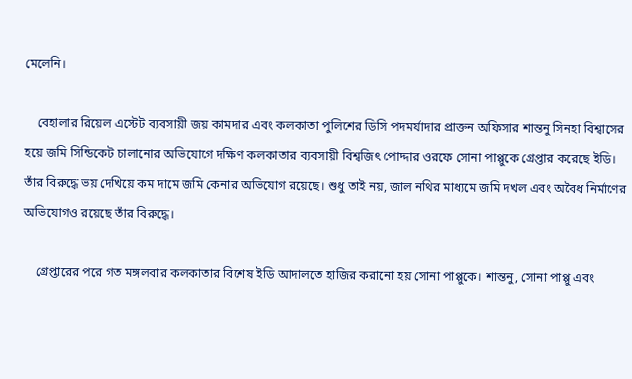মেলেনি।

    বেহালার রিয়েল এস্টেট ব্যবসায়ী জয় কামদার এবং কলকাতা পুলিশের ডিসি পদমর্যাদার প্রাক্তন অফিসার শান্তনু সিনহা বিশ্বাসের হয়ে জমি সিন্ডিকেট চালানোর অভিযোগে দক্ষিণ কলকাতার ব্যবসায়ী বিশ্বজিৎ পোদ্দার ওরফে সোনা পাপ্পুকে গ্রেপ্তার করেছে ইডি। তাঁর বিরুদ্ধে ভয় দেখিয়ে কম দামে জমি কেনার অভিযোগ রয়েছে। শুধু তাই নয়, জাল নথির মাধ্যমে জমি দখল এবং অবৈধ নির্মাণের অভিযোগও রয়েছে তাঁর বিরুদ্ধে।

    গ্রেপ্তারের পরে গত মঙ্গলবার কলকাতার বিশেষ ইডি আদালতে হাজির করানো হয় সোনা পাপ্পুকে। শান্তনু, সোনা পাপ্পু এবং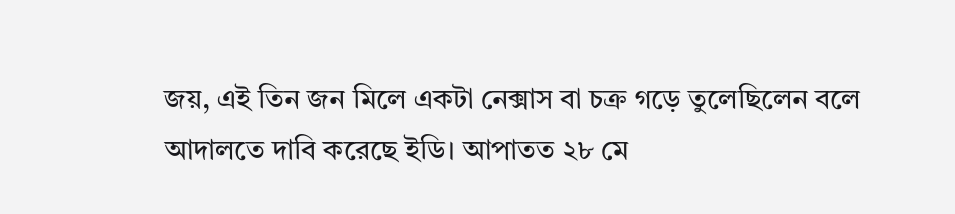জয়, এই তিন জন মিলে একটা নেক্সাস বা চক্র গড়ে তুলেছিলেন বলে আদালতে দাবি করেছে ইডি। আপাতত ২৮ মে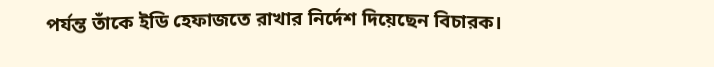পর্যন্ত তাঁকে ইডি হেফাজতে রাখার নির্দেশ দিয়েছেন বিচারক।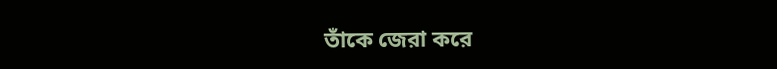তাঁকে জেরা করে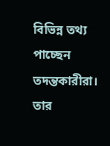বিভিন্ন তথ্য পাচ্ছেন তদন্তকারীরা। তার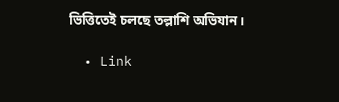ভিত্তিতেই চলছে তল্লাশি অভিযান।

  • Link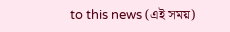to this news (এই সময়)